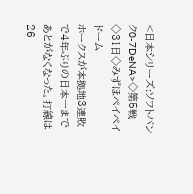<日本シリーズ:ソフトバンク0-7DeNA>◇第5戦◇31日◇みずほペイペイドーム
ホークスが本拠地3連敗で4年ぶりの日本一まであとがなくなった。打線は26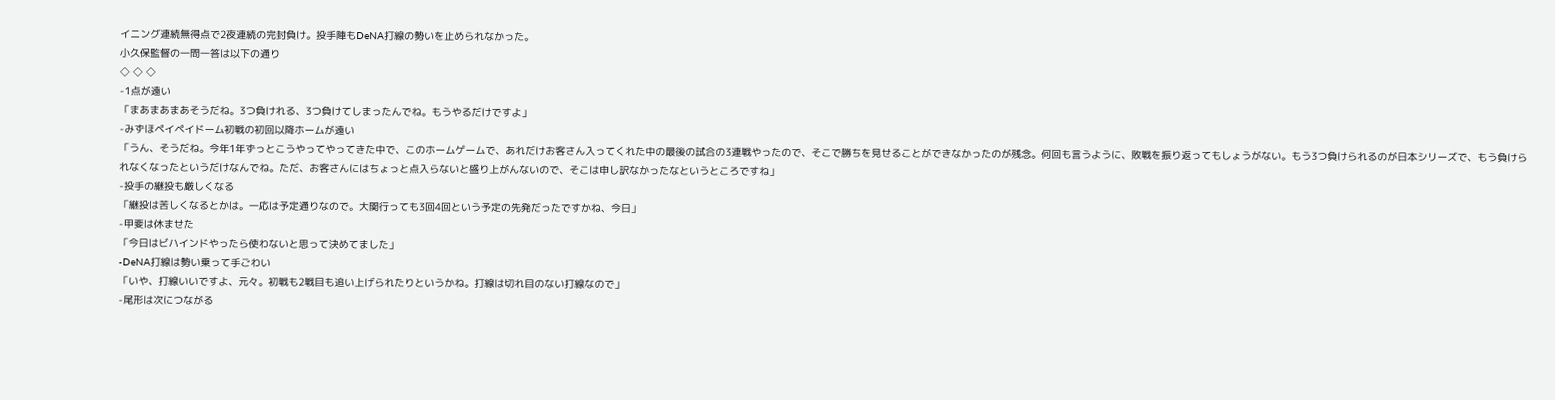イニング連続無得点で2夜連続の完封負け。投手陣もDeNA打線の勢いを止められなかった。
小久保監督の一問一答は以下の通り
◇ ◇ ◇
-1点が遠い
「まあまあまあそうだね。3つ負けれる、3つ負けてしまったんでね。もうやるだけですよ」
-みずほペイペイドーム初戦の初回以降ホームが遠い
「うん、そうだね。今年1年ずっとこうやってやってきた中で、このホームゲームで、あれだけお客さん入ってくれた中の最後の試合の3連戦やったので、そこで勝ちを見せることができなかったのが残念。何回も言うように、敗戦を振り返ってもしょうがない。もう3つ負けられるのが日本シリーズで、もう負けられなくなったというだけなんでね。ただ、お客さんにはちょっと点入らないと盛り上がんないので、そこは申し訳なかったなというところですね」
-投手の継投も厳しくなる
「継投は苦しくなるとかは。一応は予定通りなので。大関行っても3回4回という予定の先発だったですかね、今日」
-甲斐は休ませた
「今日はビハインドやったら使わないと思って決めてました」
-DeNA打線は勢い乗って手ごわい
「いや、打線いいですよ、元々。初戦も2戦目も追い上げられたりというかね。打線は切れ目のない打線なので」
-尾形は次につながる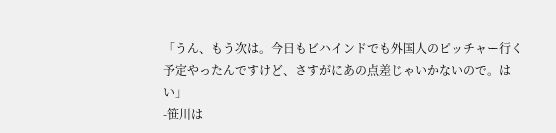「うん、もう次は。今日もビハインドでも外国人のピッチャー行く予定やったんですけど、さすがにあの点差じゃいかないので。はい」
-笹川は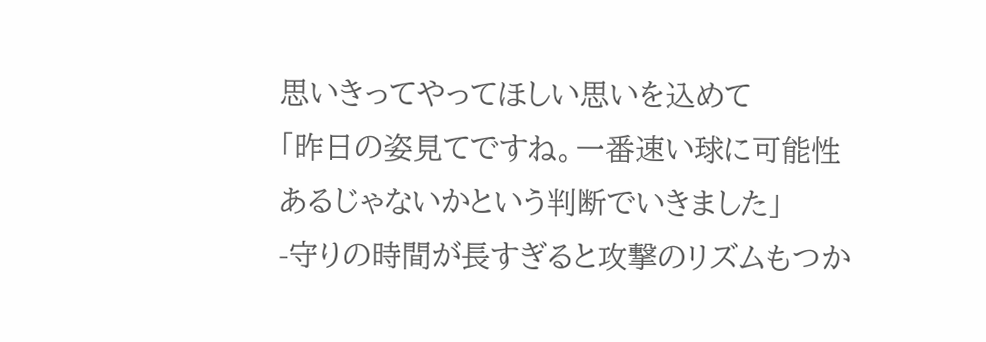思いきってやってほしい思いを込めて
「昨日の姿見てですね。一番速い球に可能性あるじゃないかという判断でいきました」
-守りの時間が長すぎると攻撃のリズムもつか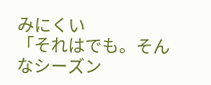みにくい
「それはでも。そんなシーズン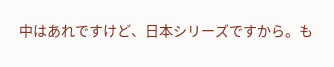中はあれですけど、日本シリーズですから。も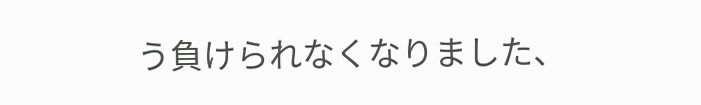う負けられなくなりました、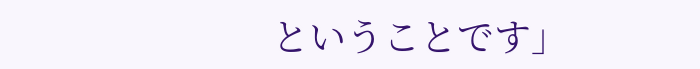ということです」